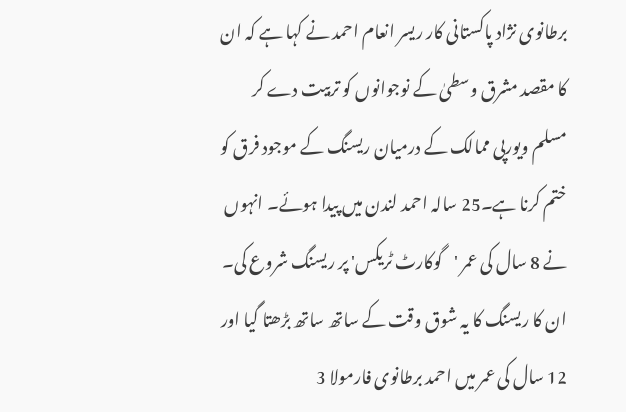برطانوی نژاد پاکستانی کار ریسر انعام احمد نے کہا ہے کہ ان کا مقصد مشرق وسطیٰ کے نوجوانوں کو تربیت دے کر مسلم ویورپی ممالک کے درمیان ریسنگ کے موجود فرق کو ختم کرنا ہے۔25 سالہ احمد لندن میں پیدا ہوئے۔ انہوں نے 8 سال کی عمر 'گوکارٹ ٹریکس' پر ریسنگ شروع کی۔ ان کا ریسنگ کا یہ شوق وقت کے ساتھ ساتھ بڑھتا گیا اور 12 سال کی عمر میں احمد برطانوی فارمولا 3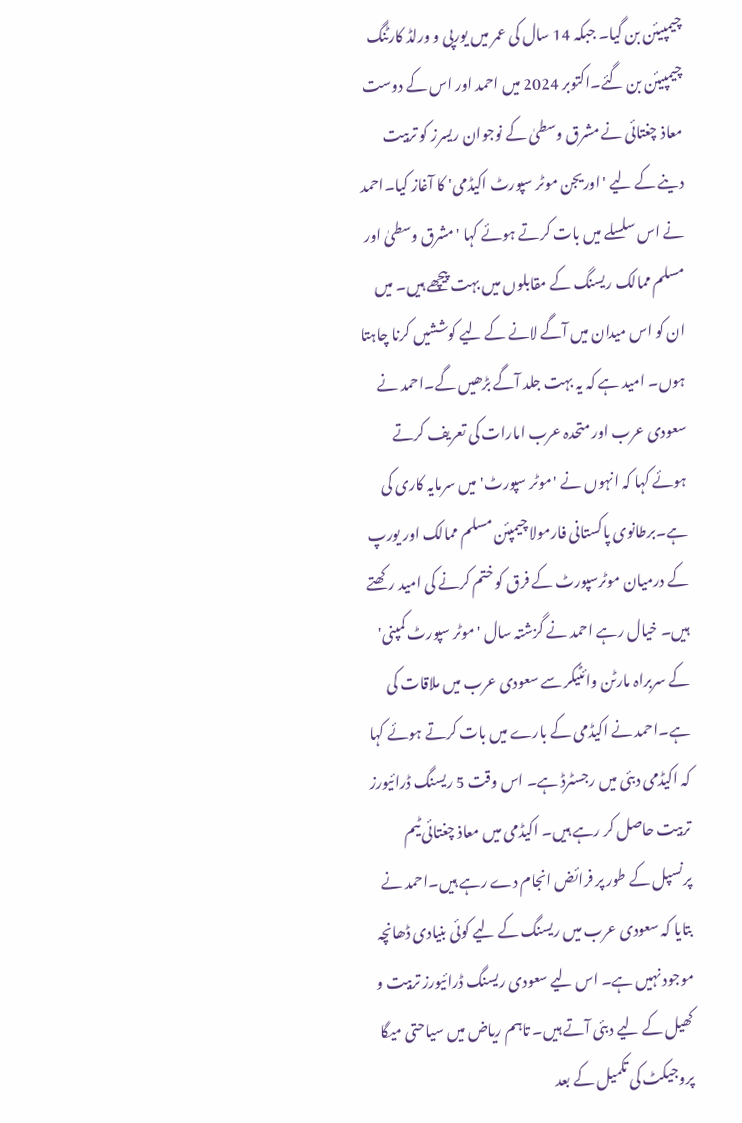چیمپیئن بن گیا۔ جبکہ 14 سال کی عمر میں یورپی و ورلڈ کارٹنگ چیمپیئن بن گئے۔اکتوبر 2024 میں احمد اور اس کے دوست معاذ چغتائی نے مشرق وسطیٰ کے نوجوان ریسرز کو تربیت دینے کے لیے 'اوریجن موٹر سپورٹ اکیڈمی' کا آغاز کیا۔احمد نے اس سلسلے میں بات کرتے ہوئے کہا 'مشرق وسطیٰ اور مسلم ممالک ریسنگ کے مقابلوں میں بہت پیچھے ہیں۔ میں ان کو اس میدان میں آگے لانے کے لیے کوششیں کرنا چاہتا ہوں۔ امید ہے کہ یہ بہت جلد آگے بڑھیں گے۔احمد نے سعودی عرب اور متحدہ عرب امارات کی تعریف کرتے ہوئے کہا کہ انہوں نے 'موٹر سپورٹ' میں سرمایہ کاری کی ہے۔برطانوی پاکستانی فارمولا چیمپئن مسلم ممالک اور یورپ کے درمیان موٹرسپورٹ کے فرق کو ختم کرنے کی امید رکھتے ہیں۔ خیال رہے احمد نے گزشتہ سال 'موٹر سپورٹ کمپنی' کے سربراہ مارٹن وائٹیکر سے سعودی عرب میں ملاقات کی ہے۔احمد نے اکیڈمی کے بارے میں بات کرتے ہوئے کہا کہ اکیڈمی دبئی میں رجسٹرڈ ہے۔ اس وقت 5 ریسنگ ڈرائیورز تربیت حاصل کر رہے ہیں۔ اکیڈمی میں معاذ چغتائی ٹیم پرنسپل کے طور پر فرائض انجام دے رہے ہیں۔احمد نے بتایا کہ سعودی عرب میں ریسنگ کے لیے کوئی بنیادی ڈھانچہ موجود نہیں ہے۔ اس لیے سعودی ریسنگ ڈرائیورز تربیت و کھیل کے لیے دبئی آتے ہیں۔ تاہم ریاض میں سیاحتی میگا پروجیکٹ کی تکمیل کے بعد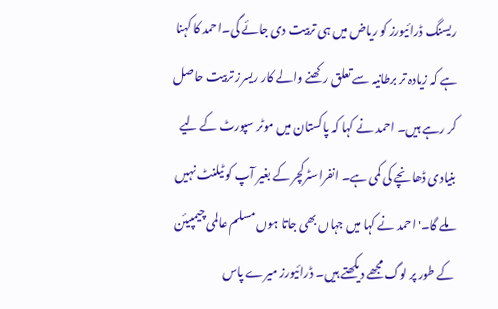ریسنگ ڈرائیورز کو ریاض میں ہی تربیت دی جائے گی۔احمد کا کہنا ہے کہ زیادہ تر برطانیہ سے تعلق رکھنے والے کار ریسرز تربیت حاصل کر رہے ہیں۔ احمد نے کہا کہ پاکستان میں موٹر سپورٹ کے لیے بنیادی ڈھانچے کی کمی ہے۔ انفراسٹرکچر کے بغیر آپ کو ٹیلنٹ نہیں ملے گا۔'احمد نے کہا میں جہاں بھی جاتا ہوں مسلم عالمی چیمپیئن کے طور پر لوگ مجھے دیکھتے ہیں۔ ڈرائیورز میرے پاس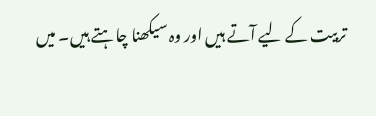تربیت کے لیے آتے ہیں اور وہ سیکھنا چاہتے ہیں۔ میں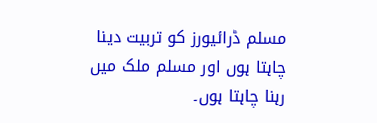مسلم ڈرائیورز کو تربیت دینا چاہتا ہوں اور مسلم ملک میں رہنا چاہتا ہوں۔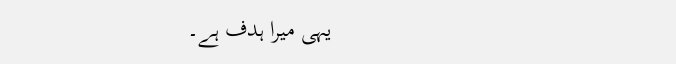یہی میرا ہدف ہے۔